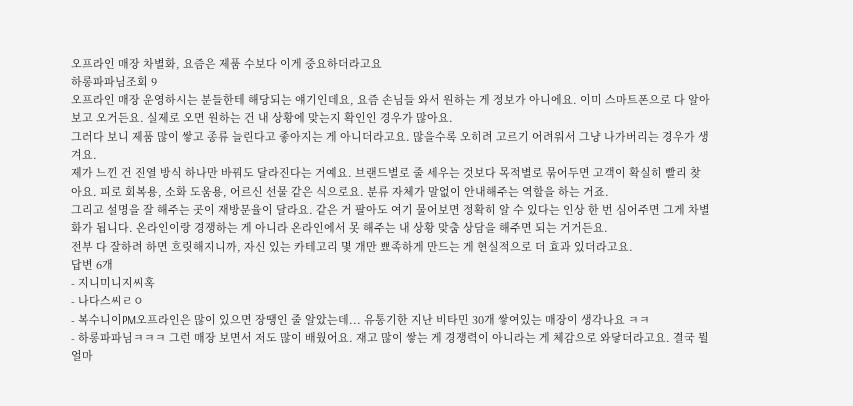오프라인 매장 차별화, 요즘은 제품 수보다 이게 중요하더라고요
하롱파파님조회 9
오프라인 매장 운영하시는 분들한테 해당되는 얘기인데요, 요즘 손님들 와서 원하는 게 정보가 아니에요. 이미 스마트폰으로 다 알아보고 오거든요. 실제로 오면 원하는 건 내 상황에 맞는지 확인인 경우가 많아요.
그러다 보니 제품 많이 쌓고 종류 늘린다고 좋아지는 게 아니더라고요. 많을수록 오히려 고르기 어려워서 그냥 나가버리는 경우가 생겨요.
제가 느낀 건 진열 방식 하나만 바꿔도 달라진다는 거예요. 브랜드별로 줄 세우는 것보다 목적별로 묶어두면 고객이 확실히 빨리 찾아요. 피로 회복용, 소화 도움용, 어르신 선물 같은 식으로요. 분류 자체가 말없이 안내해주는 역할을 하는 거죠.
그리고 설명을 잘 해주는 곳이 재방문율이 달라요. 같은 거 팔아도 여기 물어보면 정확히 알 수 있다는 인상 한 번 심어주면 그게 차별화가 됩니다. 온라인이랑 경쟁하는 게 아니라 온라인에서 못 해주는 내 상황 맞춤 상담을 해주면 되는 거거든요.
전부 다 잘하려 하면 흐릿해지니까, 자신 있는 카테고리 몇 개만 뾰족하게 만드는 게 현실적으로 더 효과 있더라고요.
답변 6개
- 지니미니지씨혹
- 나다스씨ㄹㅇ
- 복수니이PM오프라인은 많이 있으면 장땡인 줄 알았는데... 유통기한 지난 비타민 30개 쌓여있는 매장이 생각나요 ㅋㅋ
- 하롱파파님ㅋㅋㅋ 그런 매장 보면서 저도 많이 배웠어요. 재고 많이 쌓는 게 경쟁력이 아니라는 게 체감으로 와닿더라고요. 결국 뭘 얼마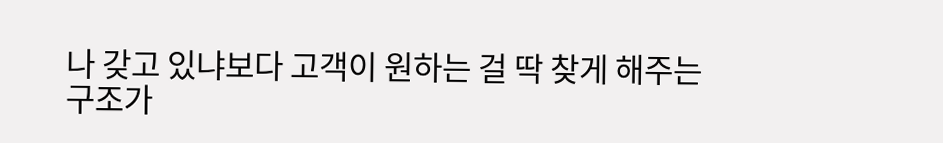나 갖고 있냐보다 고객이 원하는 걸 딱 찾게 해주는 구조가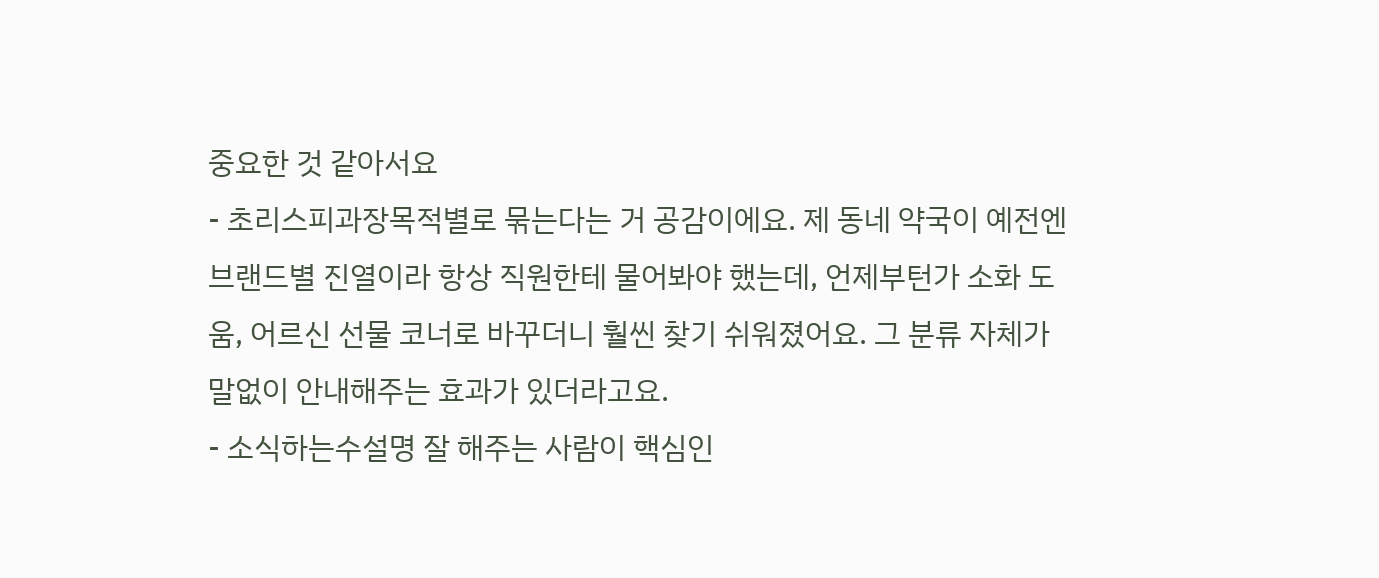중요한 것 같아서요
- 초리스피과장목적별로 묶는다는 거 공감이에요. 제 동네 약국이 예전엔 브랜드별 진열이라 항상 직원한테 물어봐야 했는데, 언제부턴가 소화 도움, 어르신 선물 코너로 바꾸더니 훨씬 찾기 쉬워졌어요. 그 분류 자체가 말없이 안내해주는 효과가 있더라고요.
- 소식하는수설명 잘 해주는 사람이 핵심인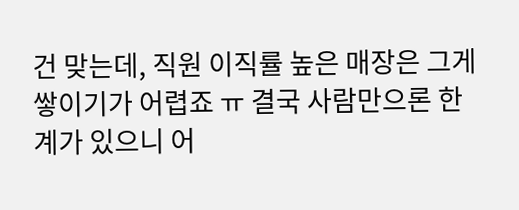건 맞는데, 직원 이직률 높은 매장은 그게 쌓이기가 어렵죠 ㅠ 결국 사람만으론 한계가 있으니 어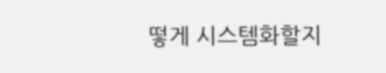떻게 시스템화할지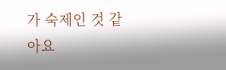가 숙제인 것 같아요